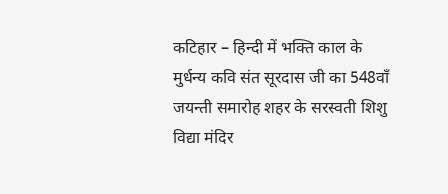कटिहार – हिन्दी में भक्ति काल के मुर्धन्य कवि संत सूरदास जी का 548वॉं जयन्ती समारोह शहर के सरस्वती शिशु विद्या मंदिर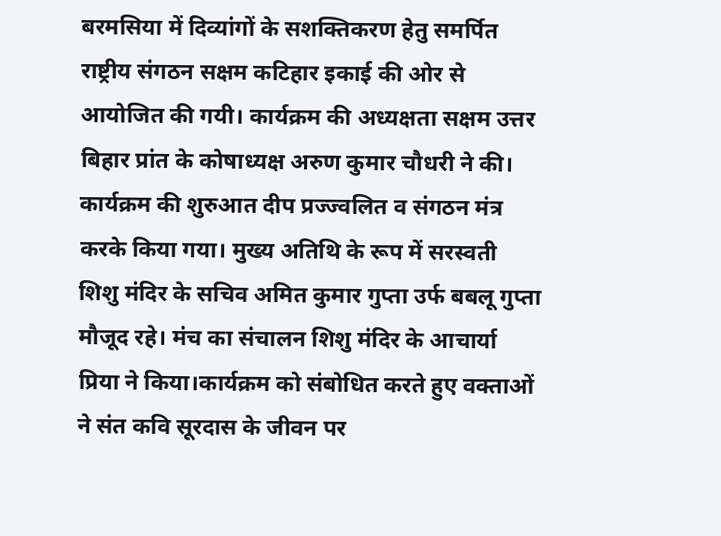बरमसिया में दिव्यांगों के सशक्तिकरण हेतु समर्पित राष्ट्रीय संगठन सक्षम कटिहार इकाई की ओर से आयोजित की गयी। कार्यक्रम की अध्यक्षता सक्षम उत्तर बिहार प्रांत के कोषाध्यक्ष अरुण कुमार चौधरी ने की।
कार्यक्रम की शुरुआत दीप प्रज्ज्वलित व संगठन मंत्र करके किया गया। मुख्य अतिथि के रूप में सरस्वती शिशु मंदिर के सचिव अमित कुमार गुप्ता उर्फ बबलू गुप्ता मौजूद रहे। मंच का संचालन शिशु मंदिर के आचार्या प्रिया ने किया।कार्यक्रम को संबोधित करते हुए वक्ताओं ने संत कवि सूरदास के जीवन पर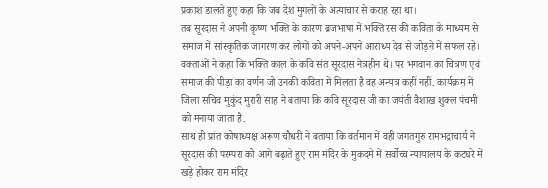प्रकाश डालते हुए कहा कि जब देश मुगलों के अत्याचार से कराह रहा था।
तब सूरदास ने अपनी कृष्ण भक्ति के कारण ब्रजभाषा में भक्ति रस की कविता के माध्यम से समाज में सांस्कृतिक जागरण कर लोगों को अपने-अपने आराध्य देव से जोड़ने में सफल रहे। वक्ताओं ने कहा कि भक्ति काल के कवि संत सूरदास नेत्रहीन थे। पर भगवान का चित्रण एवं समाज की पीड़ा का वर्णन जो उनकी कविता में मिलता है वह अन्यत्र कहीं नहीं. कार्यक्रम में जिला सचिव मुकुंद मुरारी साह ने बताया कि कवि सूरदास जी का जयंती वैशाख शुक्ल पंचमी को मनाया जाता है.
साथ ही प्रांत कोषाध्यक्ष अरूण चौधरी ने बताया कि वर्तमान में वही जगतगुरु रामभद्राचार्य ने सूरदास की परम्परा को आगे बढ़ाते हुए राम मंदिर के मुकदमे में सर्वोच्च न्यायालय के कटघरे में खड़े होकर राम मंदिर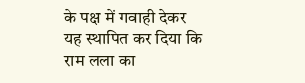के पक्ष में गवाही देकर यह स्थापित कर दिया कि राम लला का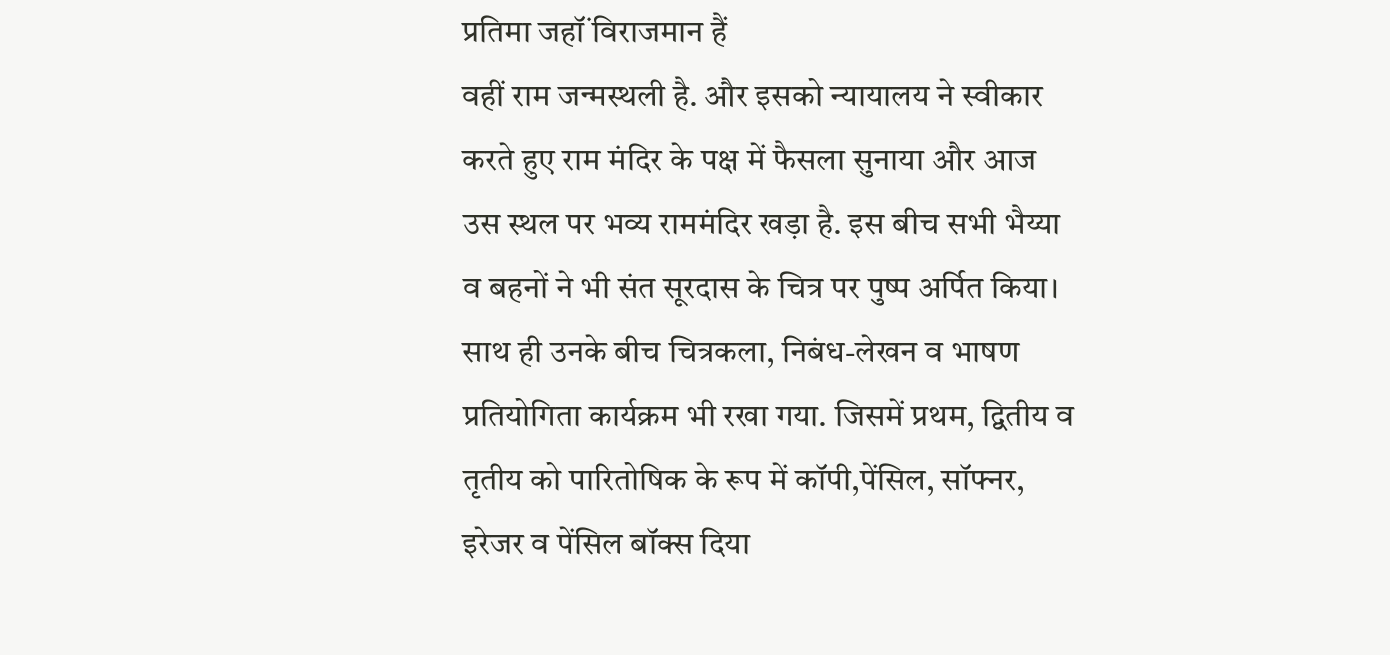प्रतिमा जहॉं विराजमान हैं
वहीं राम जन्मस्थली है. और इसको न्यायालय ने स्वीकार करते हुए राम मंदिर के पक्ष में फैसला सुनाया और आज उस स्थल पर भव्य राममंदिर खड़ा है. इस बीच सभी भैय्या व बहनों ने भी संत सूरदास के चित्र पर पुष्प अर्पित किया। साथ ही उनके बीच चित्रकला, निबंध-लेखन व भाषण प्रतियोगिता कार्यक्रम भी रखा गया. जिसमें प्रथम, द्वितीय व तृतीय को पारितोषिक के रूप में कॉपी,पेंसिल, सॉफ्नर, इरेजर व पेंसिल बॉक्स दिया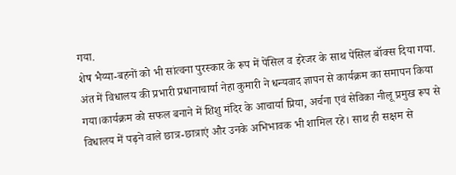गया.
शेष भैय्या-बहनों को भी सांत्वना पुरस्कार के रूप में पेंसिल व इरेजर के साथ पेंसिल बॉक्स दिया गया. अंत में विधालय की प्रभारी प्रधानाचार्या नेहा कुमारी ने धन्यवाद ज्ञापन से कार्यक्रम का समापन किया गया।कार्यक्रम को सफल बनाने में शिशु मंदिर के आचार्या प्रिया, अर्चना एवं सेविका नीलू प्रमुख रूप से विधालय में पढ़ने वाले छात्र-छात्राएं और उनके अभिभावक भी शामिल रहे। साथ ही सक्षम से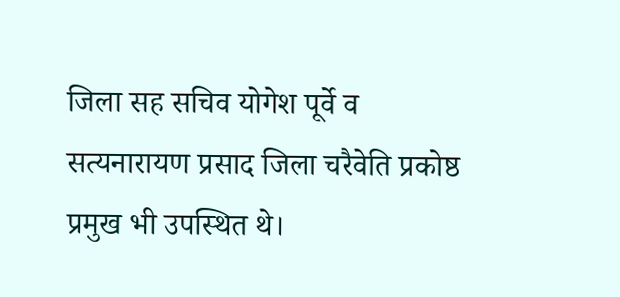जिला सह सचिव योगेश पूर्वे व सत्यनारायण प्रसाद जिला चरैवेति प्रकोष्ठ प्रमुख भी उपस्थित थे।